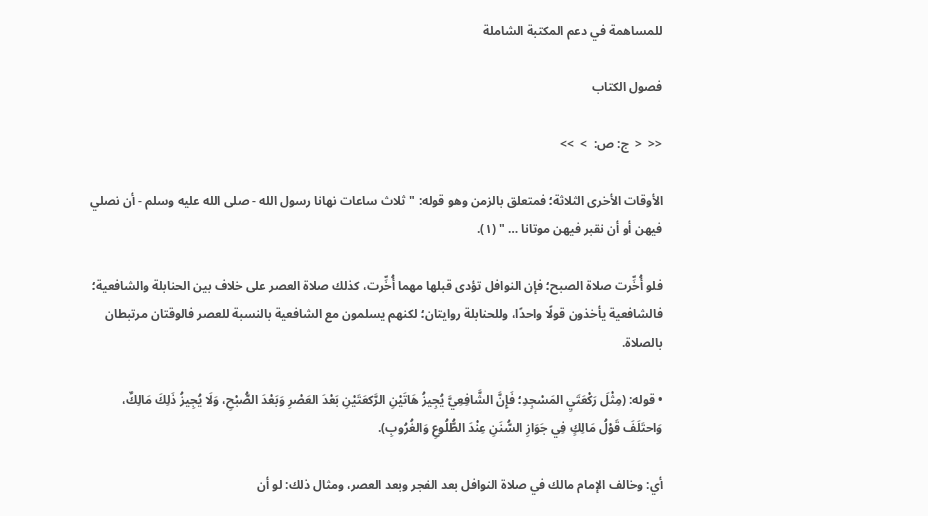للمساهمة في دعم المكتبة الشاملة

فصول الكتاب

<<  <  ج: ص:  >  >>

الأوقات الأخرى الثلاثة؛ فمتعلق بالزمن وهو قوله: "ثلاث ساعات نهانا رسول الله - صلى الله عليه وسلم - أن نصلي فيهن أو أن نقبر فيهن موتانا … " (١).

فلو أُخِّرت صلاة الصبح؛ فإن النوافل تؤدى قبلها مهما أُخِّرت، كذلك صلاة العصر على خلاف بين الحنابلة والشافعية؛ فالشافعية يأخذون قولًا واحدًا، وللحنابلة روايتان؛ لكنهم يسلمون مع الشافعية بالنسبة للعصر فالوقتان مرتبطان بالصلاة.

• قوله: (مِثْلَ رَكْعَتَيِ المَسْجِدِ؛ فَإِنَّ الشَّافِعِيَّ يُجِيزُ هَاتَيْنِ الرَّكعَتَيْنِ بَعْدَ العَصْرِ وَبَعْدَ الصُّبْحِ، وَلَا يُجِيزُ ذَلِكَ مَالِكٌ، وَاحتَلَفَ قَوْلُ مَالِكٍ فِي جَوَازِ السُّنَنِ عِنْدَ الطُّلُوعِ وَالغُرُوبِ).

أي: وخالف الإمام مالك في صلاة النوافل بعد الفجر وبعد العصر، ومثال ذلك: لو أن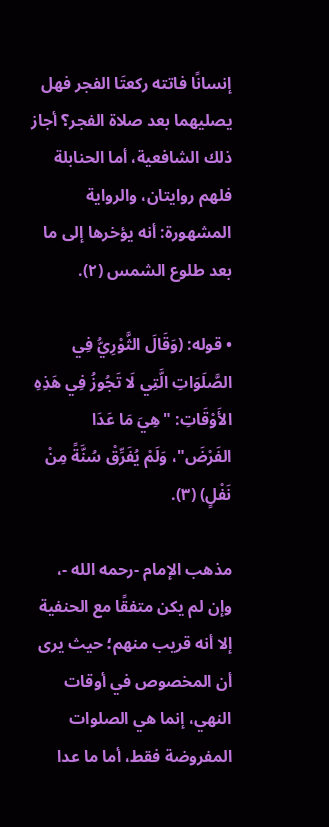إنسانًا فاتته ركعتَا الفجر فهل يصليهما بعد صلاة الفجر؟ أجاز ذلك الشافعية، أما الحنابلة فلهم روايتان، والرواية المشهورة: أنه يؤخرها إلى ما بعد طلوع الشمس (٢).

• قوله: (وَقَالَ الثَّوْرِيُّ فِي الصَّلَوَاتِ الَّتِي لَا تَجُوزُ فِي هَذِهِ الأَوْقَاتِ: "هِيَ مَا عَدَا الفَرْضَ"، وَلَمْ يُفَرِّقْ سُنَّةً مِنْ نَفْلٍ) (٣).

مذهب الإمام -رحمه الله -، وإن لم يكن متفقًا مع الحنفية إلا أنه قريب منهم؛ حيث يرى أن المخصوص في أوقات النهي، إنما هي الصلوات المفروضة فقط، أما ما عدا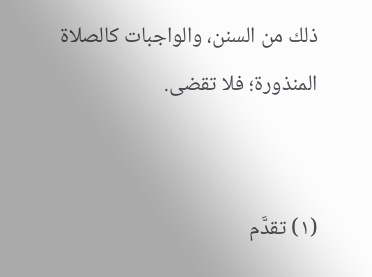ذلك من السنن، والواجبات كالصلاة المنذورة؛ فلا تقضى.


(١) تقدَّم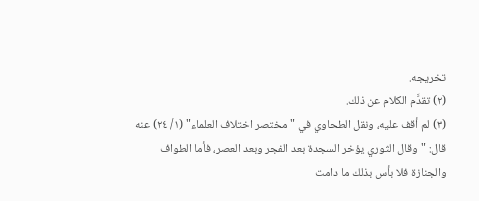تخريجه.
(٢) تقدَّم الكلام عن ذلك.
(٣) لم أقف عليه، ونقل الطحاوي في "مختصر اختلاف العلماء" (١/ ٢٤) عنه قال: "وقال الثوري يؤخر السجدة بعد الفجر وبعد العصر، فأما الطواف والجنازة فلا بأس بذلك ما دامت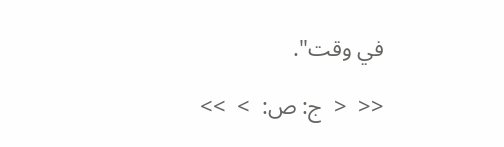في وقت".

<<  <  ج: ص:  >  >>